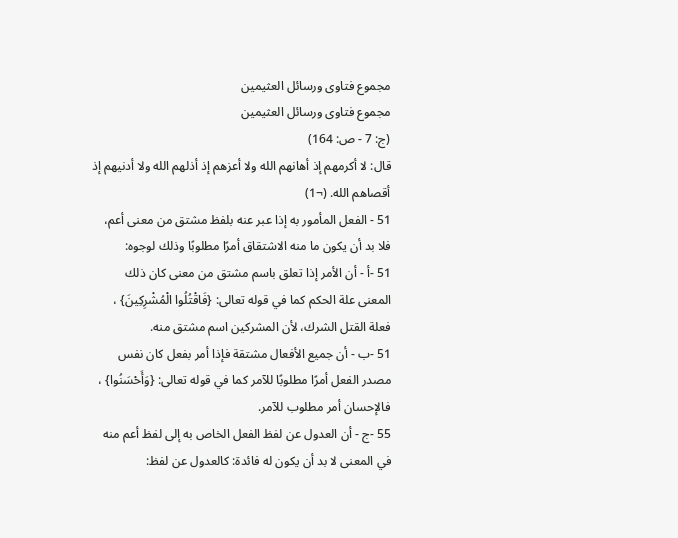مجموع فتاوى ورسائل العثيمين
مجموع فتاوى ورسائل العثيمين
(ج: 7 - ص: 164)
قال: لا أكرمهم إذ أهانهم الله ولا أعزهم إذ أذلهم الله ولا أدنيهم إذ أقصاهم الله. (¬1)
51 - الفعل المأمور به إذا عبر عنه بلفظ مشتق من معنى أعم، فلا بد أن يكون ما منه الاشتقاق أمرًا مطلوبًا وذلك لوجوه:
51 -أ - أن الأمر إذا تعلق باسم مشتق من معنى كان ذلك المعنى علة الحكم كما في قوله تعالى: {فَاقْتُلُوا الْمُشْرِكِينَ} ، فعلة القتل الشرك، لأن المشركين اسم مشتق منه.
51 -ب - أن جميع الأفعال مشتقة فإذا أمر بفعل كان نفس مصدر الفعل أمرًا مطلوبًا للآمر كما في قوله تعالى: {وَأَحْسَنُوا} ، فالإحسان أمر مطلوب للآمر.
55 -ج - أن العدول عن لفظ الفعل الخاص به إلى لفظ أعم منه في المعنى لا بد أن يكون له فائدة: كالعدول عن لفظ: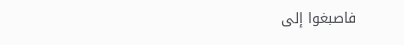فاصبغوا إلى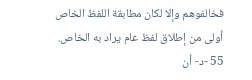فخالفوهم وإلا لكان مطابقة اللفظ الخاص أولى من إطلاق لفظ عام يراد به الخاص.
55 -د- أن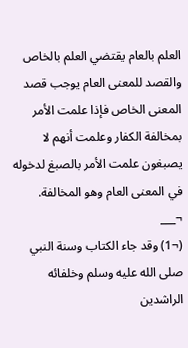العلم بالعام يقتضي العلم بالخاص والقصد للمعنى العام يوجب قصد المعنى الخاص فإذا علمت الأمر بمخالفة الكفار وعلمت أنهم لا يصبغون علمت الأمر بالصبغ لدخوله في المعنى العام وهو المخالفة.
¬___
(¬1) وقد جاء الكتاب وسنة النبي صلى الله عليه وسلم وخلفائه الراشدين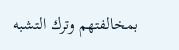بمخالفتهم وترك التشبه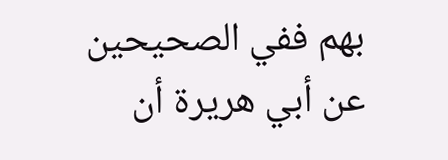بهم ففي الصحيحين عن أبي هريرة أن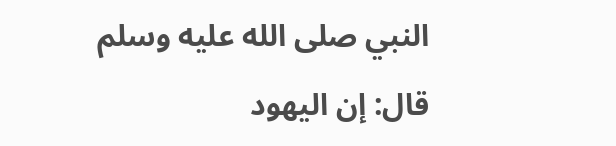النبي صلى الله عليه وسلم قال: إن اليهود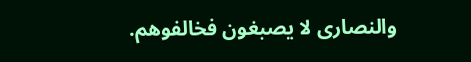والنصارى لا يصبغون فخالفوهم.